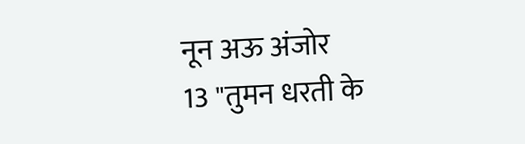नून अऊ अंजोर
13 "तुमन धरती के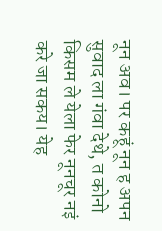नून अव। पर कहूं नून ह अपन सुवाद ला गंवा देथे, त कोनो किसम ले येला फेर नूनचूर नइं करे जा सकय। येह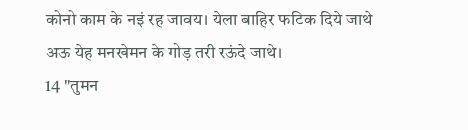कोनो काम के नइं रह जावय। येला बाहिर फटिक दिये जाथे अऊ येह मनखेमन के गोड़ तरी रऊंदे जाथे।
14 "तुमन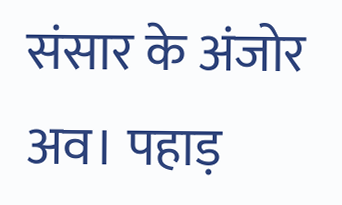संसार के अंजोर अव। पहाड़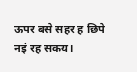ऊपर बसे सहर ह छिपे नइं रह सकय।